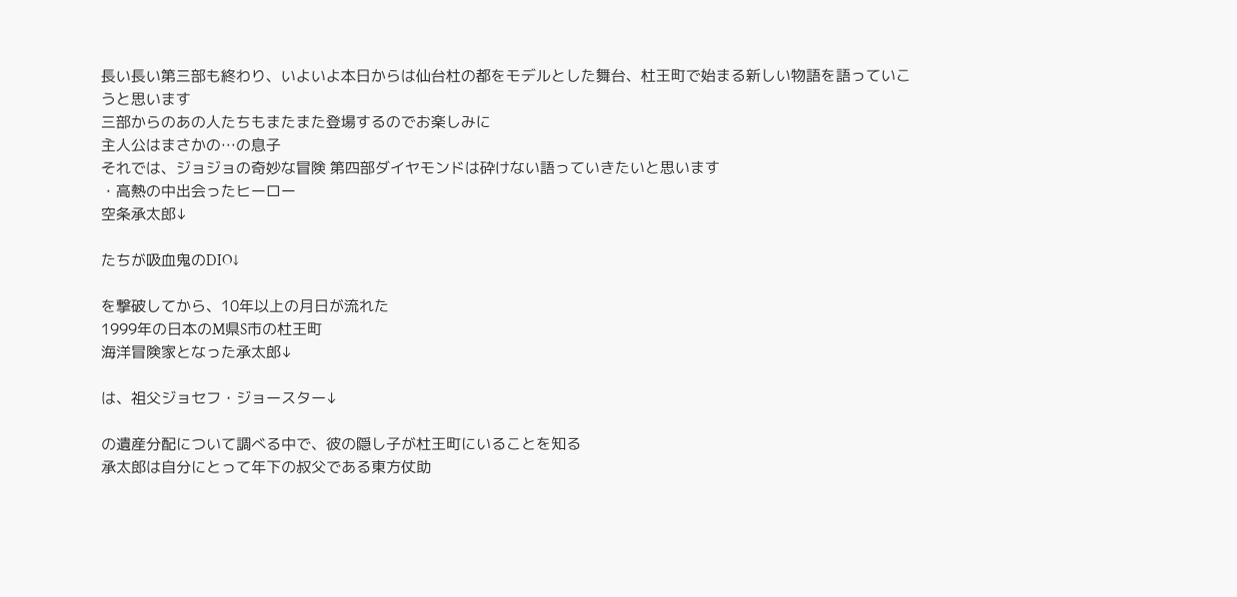長い長い第三部も終わり、いよいよ本日からは仙台杜の都をモデルとした舞台、杜王町で始まる新しい物語を語っていこうと思います
三部からのあの人たちもまたまた登場するのでお楽しみに
主人公はまさかの…の息子
それでは、ジョジョの奇妙な冒険 第四部ダイヤモンドは砕けない語っていきたいと思います
・高熱の中出会ったヒーロー
空条承太郎↓

たちが吸血鬼のDIO↓

を撃破してから、10年以上の月日が流れた
1999年の日本のM県S市の杜王町
海洋冒険家となった承太郎↓

は、祖父ジョセフ・ジョースター↓

の遺産分配について調べる中で、彼の隠し子が杜王町にいることを知る
承太郎は自分にとって年下の叔父である東方仗助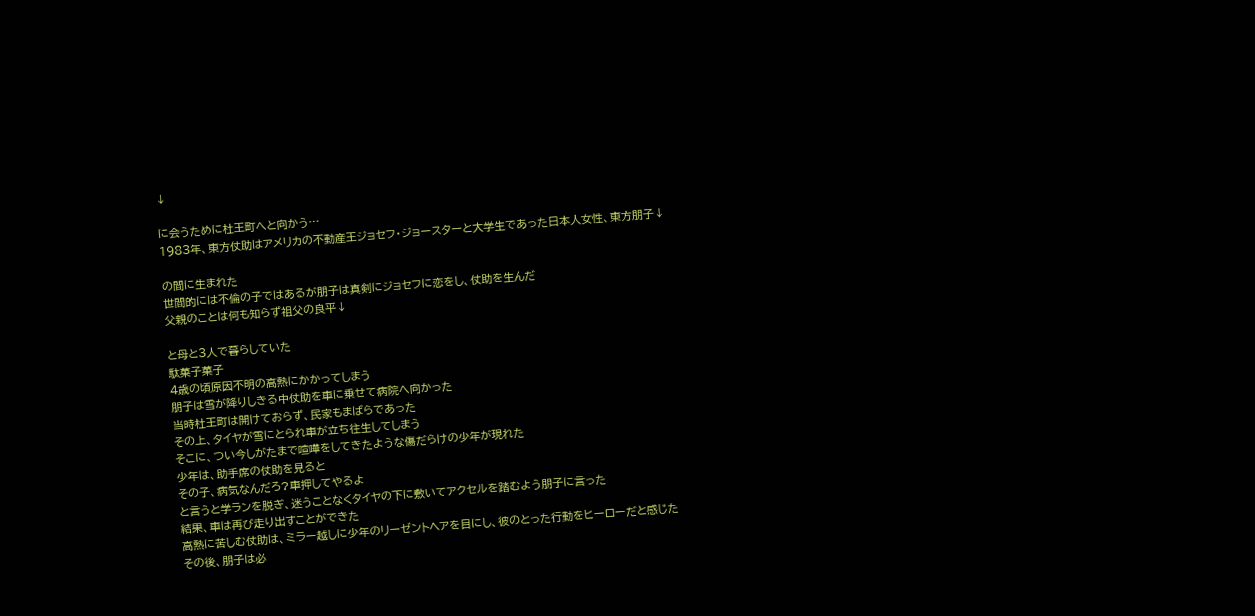↓

に会うために杜王町へと向かう…
1983年、東方仗助はアメリカの不動産王ジョセフ・ジョースターと大学生であった日本人女性、東方朋子↓

の間に生まれた
世間的には不倫の子ではあるが朋子は真剣にジョセフに恋をし、仗助を生んだ
父親のことは何も知らず祖父の良平↓

と母と3人で暮らしていた
駄菓子菓子
4歳の頃原因不明の高熱にかかってしまう
朋子は雪が降りしきる中仗助を車に乗せて病院へ向かった
当時杜王町は開けておらず、民家もまばらであった
その上、タイヤが雪にとられ車が立ち往生してしまう
そこに、つい今しがたまで喧嘩をしてきたような傷だらけの少年が現れた
少年は、助手席の仗助を見ると
その子、病気なんだろ?車押してやるよ
と言うと学ランを脱ぎ、迷うことなくタイヤの下に敷いてアクセルを踏むよう朋子に言った
結果、車は再び走り出すことができた
高熱に苦しむ仗助は、ミラー越しに少年のリーゼントヘアを目にし、彼のとった行動をヒーローだと感じた
その後、朋子は必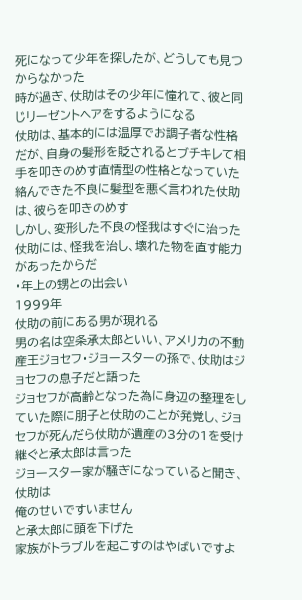死になって少年を探したが、どうしても見つからなかった
時が過ぎ、仗助はその少年に憧れて、彼と同じリーゼントヘアをするようになる
仗助は、基本的には温厚でお調子者な性格だが、自身の髪形を貶されるとブチキレて相手を叩きのめす直情型の性格となっていた
絡んできた不良に髪型を悪く言われた仗助は、彼らを叩きのめす
しかし、変形した不良の怪我はすぐに治った
仗助には、怪我を治し、壊れた物を直す能力があったからだ
・年上の甥との出会い
1999年
仗助の前にある男が現れる
男の名は空条承太郎といい、アメリカの不動産王ジョセフ・ジョースターの孫で、仗助はジョセフの息子だと語った
ジョセフが高齢となった為に身辺の整理をしていた際に朋子と仗助のことが発覚し、ジョセフが死んだら仗助が遺産の3分の1を受け継ぐと承太郎は言った
ジョースター家が騒ぎになっていると聞き、仗助は
俺のせいですいません
と承太郎に頭を下げた
家族がトラブルを起こすのはやばいですよ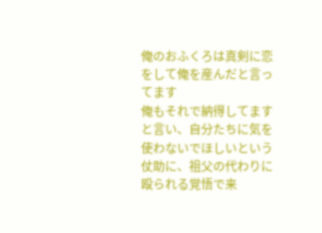俺のおふくろは真剣に恋をして俺を産んだと言ってます
俺もそれで納得してます
と言い、自分たちに気を使わないでほしいという仗助に、祖父の代わりに殴られる覚悟で来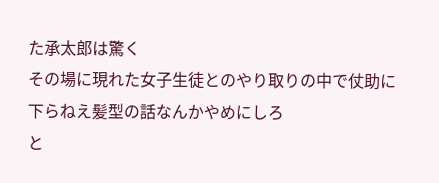た承太郎は驚く
その場に現れた女子生徒とのやり取りの中で仗助に
下らねえ髪型の話なんかやめにしろ
と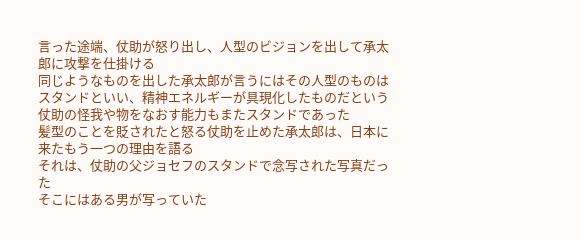言った途端、仗助が怒り出し、人型のビジョンを出して承太郎に攻撃を仕掛ける
同じようなものを出した承太郎が言うにはその人型のものはスタンドといい、精神エネルギーが具現化したものだという
仗助の怪我や物をなおす能力もまたスタンドであった
髪型のことを貶されたと怒る仗助を止めた承太郎は、日本に来たもう一つの理由を語る
それは、仗助の父ジョセフのスタンドで念写された写真だった
そこにはある男が写っていた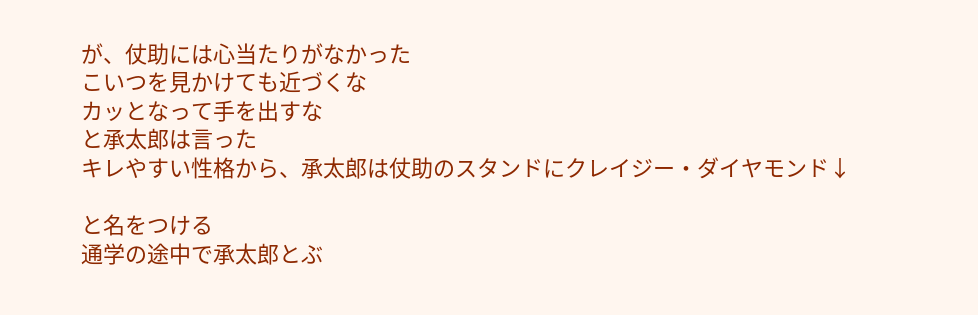が、仗助には心当たりがなかった
こいつを見かけても近づくな
カッとなって手を出すな
と承太郎は言った
キレやすい性格から、承太郎は仗助のスタンドにクレイジー・ダイヤモンド↓

と名をつける
通学の途中で承太郎とぶ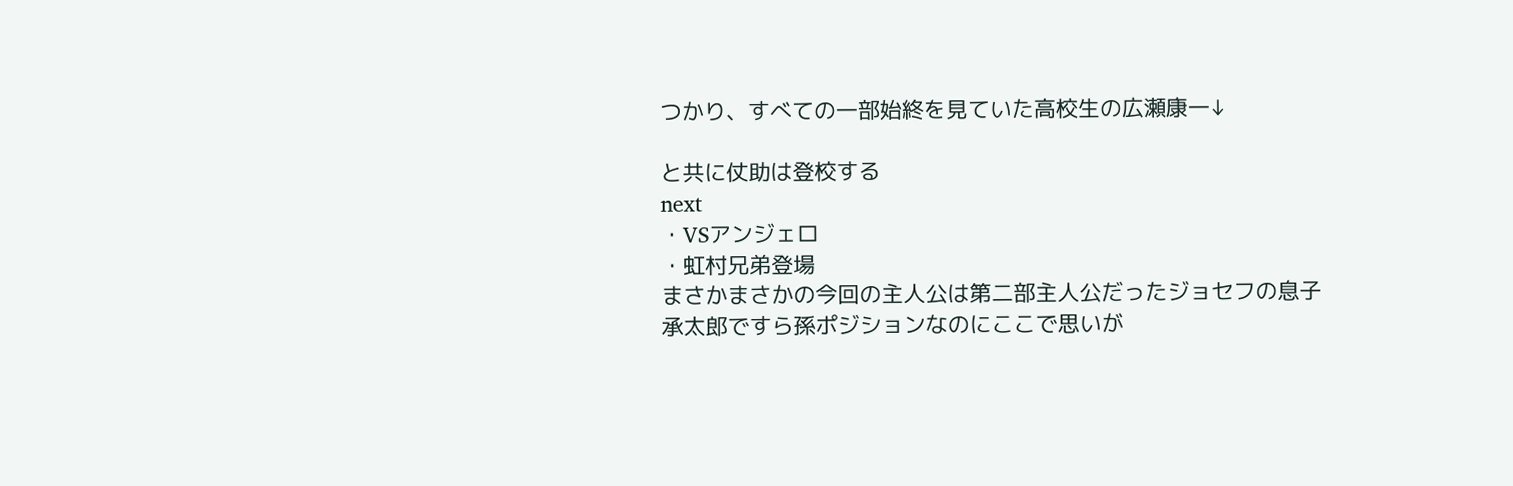つかり、すべての一部始終を見ていた高校生の広瀬康一↓

と共に仗助は登校する
next
・VSアンジェロ
・虹村兄弟登場
まさかまさかの今回の主人公は第二部主人公だったジョセフの息子
承太郎ですら孫ポジションなのにここで思いが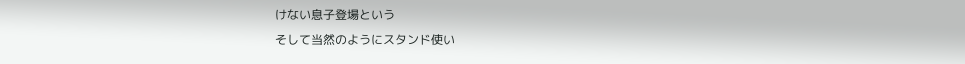けない息子登場という
そして当然のようにスタンド使い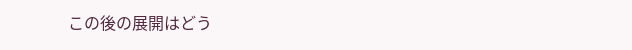この後の展開はどう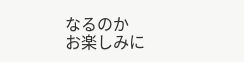なるのか
お楽しみに